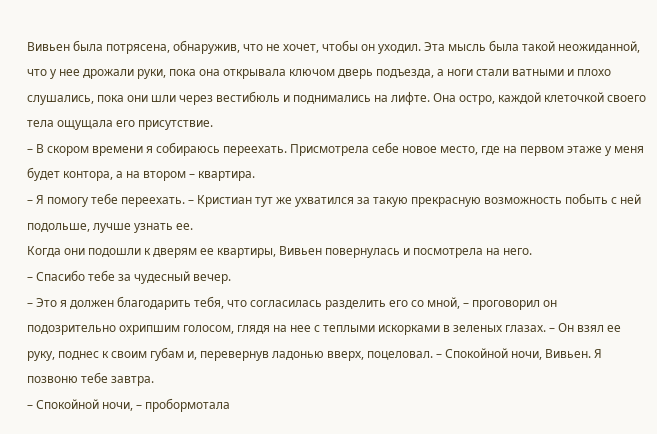Вивьен была потрясена, обнаружив, что не хочет, чтобы он уходил. Эта мысль была такой неожиданной, что у нее дрожали руки, пока она открывала ключом дверь подъезда, а ноги стали ватными и плохо слушались, пока они шли через вестибюль и поднимались на лифте. Она остро, каждой клеточкой своего тела ощущала его присутствие.
– В скором времени я собираюсь переехать. Присмотрела себе новое место, где на первом этаже у меня будет контора, а на втором – квартира.
– Я помогу тебе переехать. – Кристиан тут же ухватился за такую прекрасную возможность побыть с ней подольше, лучше узнать ее.
Когда они подошли к дверям ее квартиры, Вивьен повернулась и посмотрела на него.
– Спасибо тебе за чудесный вечер.
– Это я должен благодарить тебя, что согласилась разделить его со мной, – проговорил он подозрительно охрипшим голосом, глядя на нее с теплыми искорками в зеленых глазах. – Он взял ее руку, поднес к своим губам и, перевернув ладонью вверх, поцеловал. – Спокойной ночи, Вивьен. Я позвоню тебе завтра.
– Спокойной ночи, – пробормотала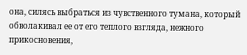она, силясь выбраться из чувственного тумана, который обволакивал ее от его теплого взгляда, нежного прикосновения,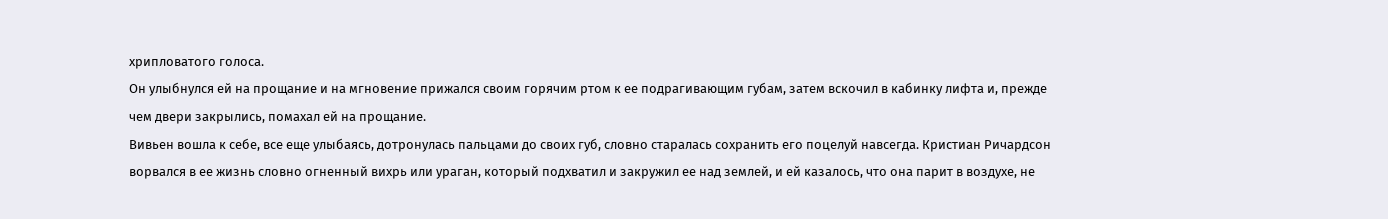хрипловатого голоса.
Он улыбнулся ей на прощание и на мгновение прижался своим горячим ртом к ее подрагивающим губам, затем вскочил в кабинку лифта и, прежде чем двери закрылись, помахал ей на прощание.
Вивьен вошла к себе, все еще улыбаясь, дотронулась пальцами до своих губ, словно старалась сохранить его поцелуй навсегда. Кристиан Ричардсон ворвался в ее жизнь словно огненный вихрь или ураган, который подхватил и закружил ее над землей, и ей казалось, что она парит в воздухе, не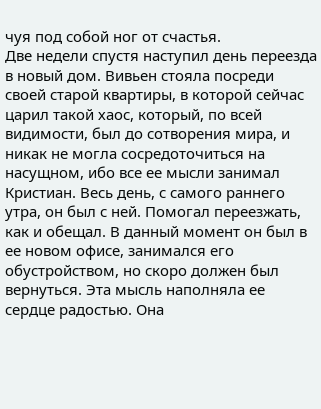чуя под собой ног от счастья.
Две недели спустя наступил день переезда в новый дом. Вивьен стояла посреди своей старой квартиры, в которой сейчас царил такой хаос, который, по всей видимости, был до сотворения мира, и никак не могла сосредоточиться на насущном, ибо все ее мысли занимал Кристиан. Весь день, с самого раннего утра, он был с ней. Помогал переезжать, как и обещал. В данный момент он был в ее новом офисе, занимался его обустройством, но скоро должен был вернуться. Эта мысль наполняла ее сердце радостью. Она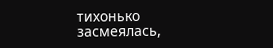тихонько засмеялась,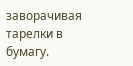заворачивая тарелки в бумагу.